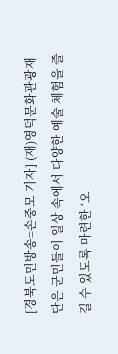[경북도민방송=손중모 기자] (재)영덕문화관광재단은 군민들이 일상 속에서 다양한 예술 체험을 즐길 수 있도록 마련한 ‘오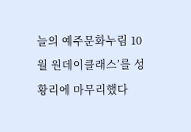늘의 예주문화누림 10월 원데이클래스’를 성황리에 마무리했다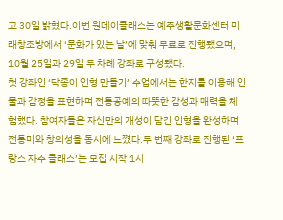고 30일 밝혔다.이번 원데이클래스는 예주생활문화센터 미래창조방에서 ‘문화가 있는 날’에 맞춰 무료로 진행됐으며, 10월 25일과 29일 두 차례 강좌로 구성됐다.
첫 강좌인 ‘닥종이 인형 만들기’ 수업에서는 한지를 이용해 인물과 감정을 표현하며 전통공예의 따뜻한 감성과 매력을 체험했다. 참여자들은 자신만의 개성이 담긴 인형을 완성하며 전통미와 창의성을 동시에 느꼈다.두 번째 강좌로 진행된 ‘프랑스 자수 클래스’는 모집 시작 1시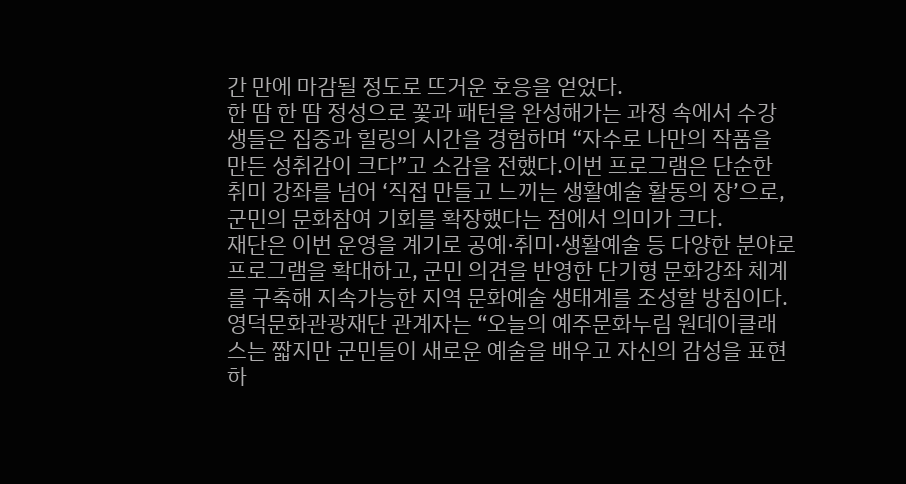간 만에 마감될 정도로 뜨거운 호응을 얻었다.
한 땀 한 땀 정성으로 꽃과 패턴을 완성해가는 과정 속에서 수강생들은 집중과 힐링의 시간을 경험하며 “자수로 나만의 작품을 만든 성취감이 크다”고 소감을 전했다.이번 프로그램은 단순한 취미 강좌를 넘어 ‘직접 만들고 느끼는 생활예술 활동의 장’으로, 군민의 문화참여 기회를 확장했다는 점에서 의미가 크다.
재단은 이번 운영을 계기로 공예·취미·생활예술 등 다양한 분야로 프로그램을 확대하고, 군민 의견을 반영한 단기형 문화강좌 체계를 구축해 지속가능한 지역 문화예술 생태계를 조성할 방침이다.영덕문화관광재단 관계자는 “오늘의 예주문화누림 원데이클래스는 짧지만 군민들이 새로운 예술을 배우고 자신의 감성을 표현하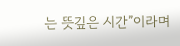는 뜻깊은 시간”이라며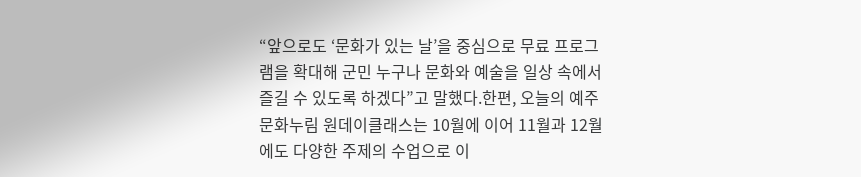“앞으로도 ‘문화가 있는 날’을 중심으로 무료 프로그램을 확대해 군민 누구나 문화와 예술을 일상 속에서 즐길 수 있도록 하겠다”고 말했다.한편, 오늘의 예주문화누림 원데이클래스는 10월에 이어 11월과 12월에도 다양한 주제의 수업으로 이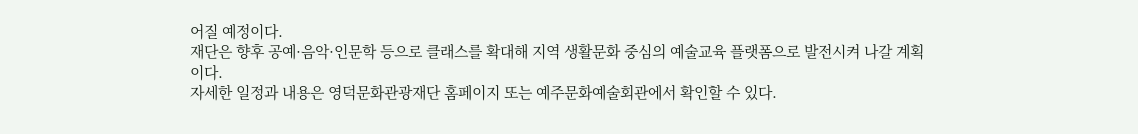어질 예정이다.
재단은 향후 공예·음악·인문학 등으로 클래스를 확대해 지역 생활문화 중심의 예술교육 플랫폼으로 발전시켜 나갈 계획이다.
자세한 일정과 내용은 영덕문화관광재단 홈페이지 또는 예주문화예술회관에서 확인할 수 있다.